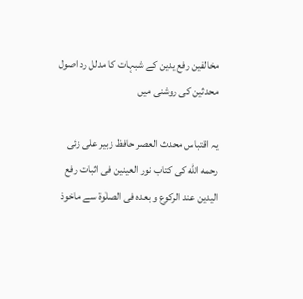مخالفین رفع یدین کے شبہات کا مدلل رد اصول محدثین کی روشنی میں

یہ اقتباس محدث العصر حافظ زبیر علی زئی رحمه الله کی کتاب نور العینین فی اثبات رفع الیدین عند الرکوع و بعدہ فی الصلٰوۃ سے ماخوذ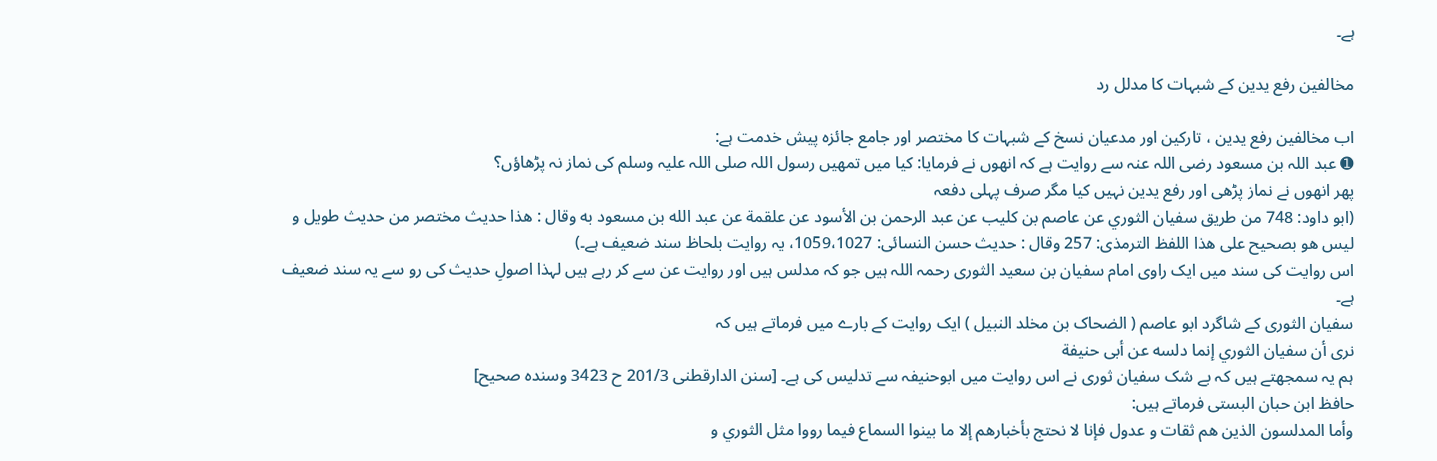ہے۔

مخالفین رفع یدین کے شبہات کا مدلل رد

اب مخالفین رفع یدین ، تارکین اور مدعیان نسخ کے شبہات کا مختصر اور جامع جائزہ پیش خدمت ہے:
➊ عبد اللہ بن مسعود رضی اللہ عنہ سے روایت ہے کہ انھوں نے فرمایا: کیا میں تمھیں رسول اللہ صلی اللہ علیہ وسلم کی نماز نہ پڑھاؤں؟
پھر انھوں نے نماز پڑھی اور رفع یدین نہیں کیا مگر صرف پہلی دفعہ
(ابو داود: 748 من طريق سفيان الثوري عن عاصم بن كليب عن عبد الرحمن بن الأسود عن علقمة عن عبد الله بن مسعود به وقال : هذا حديث مختصر من حديث طويل و ليس هو بصحيح على هذا اللفظ الترمذی: 257 وقال : حدیث حسن النسائی: 1059،1027، یہ روایت بلحاظ سند ضعیف ہے۔)
اس روایت کی سند میں ایک راوی امام سفیان بن سعید الثوری رحمہ اللہ ہیں جو کہ مدلس ہیں اور روایت عن سے کر رہے ہیں لہذا اصولِ حدیث کی رو سے یہ سند ضعیف ہے۔
سفیان الثوری کے شاگرد ابو عاصم ( الضحاک بن مخلد النبیل ) ایک روایت کے بارے میں فرماتے ہیں کہ
نرى أن سفيان الثوري إنما دلسه عن أبى حنيفة
ہم یہ سمجھتے ہیں کہ بے شک سفیان ثوری نے اس روایت میں ابوحنیفہ سے تدلیس کی ہے۔ [سنن الدارقطنی 201/3 ح 3423 وسندہ صحیح]
حافظ ابن حبان البستی فرماتے ہیں:
وأما المدلسون الذين هم ثقات و عدول فإنا لا نحتج بأخبارهم إلا ما بينوا السماع فيما رووا مثل الثوري و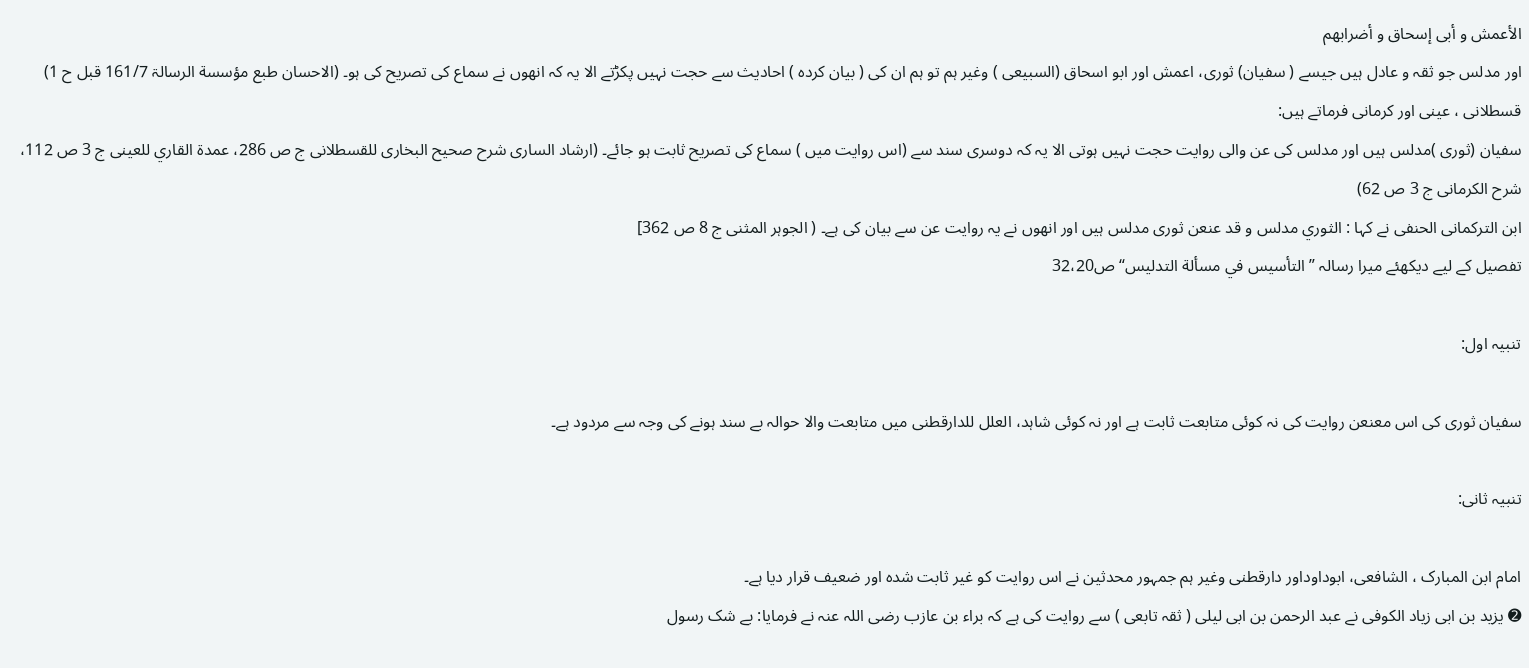الأعمش و أبى إسحاق و أضرابهم
اور مدلس جو ثقہ و عادل ہیں جیسے ( سفیان) ثوری، اعمش اور ابو اسحاق (السبیعی ) وغیر ہم تو ہم ان کی ( بیان کردہ ) احادیث سے حجت نہیں پکڑتے الا یہ کہ انھوں نے سماع کی تصریح کی ہو۔ (الاحسان طبع مؤسسة الرسالۃ 161/7 قبل ح 1)
قسطلانی ، عینی اور کرمانی فرماتے ہیں:
سفیان (ثوری )مدلس ہیں اور مدلس کی عن والی روایت حجت نہیں ہوتی الا یہ کہ دوسری سند سے (اس روایت میں ) سماع کی تصریح ثابت ہو جائے۔ (ارشاد الساری شرح صحیح البخاری للقسطلانی ج ص 286، عمدة القاري للعینی ج 3 ص 112، شرح الکرمانی ج 3 ص 62)
ابن الترکمانی الحنفی نے کہا : الثوري مدلس و قد عنعن ثوری مدلس ہیں اور انھوں نے یہ روایت عن سے بیان کی ہے۔ ( الجوہر المثنی ج 8 ص 362]
تفصیل کے لیے دیکھئے میرا رسالہ ”التأسيس في مسألة التدليس“ ص32،20

تنبیہ اول:

سفیان ثوری کی اس معنعن روایت کی نہ کوئی متابعت ثابت ہے اور نہ کوئی شاہد، العلل للدارقطنی میں متابعت والا حوالہ بے سند ہونے کی وجہ سے مردود ہے۔

تنبیہ ثانی:

امام ابن المبارک ، الشافعی، ابوداوداور دارقطنی وغیر ہم جمہور محدثین نے اس روایت کو غیر ثابت شدہ اور ضعیف قرار دیا ہے۔
➋ یزید بن ابی زیاد الکوفی نے عبد الرحمن بن ابی لیلی ( ثقہ تابعی ) سے روایت کی ہے کہ براء بن عازب رضی اللہ عنہ نے فرمایا: بے شک رسول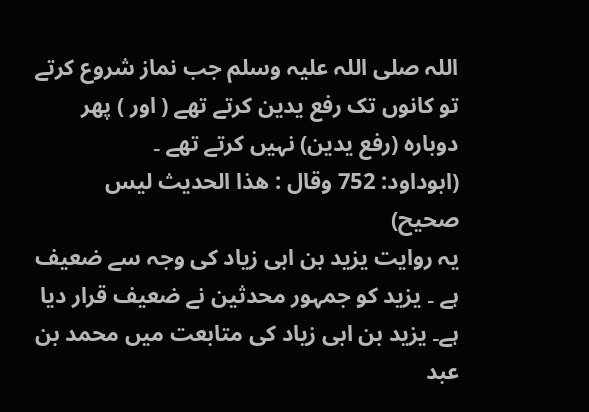اللہ صلی اللہ علیہ وسلم جب نماز شروع کرتے تو کانوں تک رفع یدین کرتے تھے ( اور ) پھر دوبارہ (رفع یدین) نہیں کرتے تھے ۔
(ابوداود: 752 وقال : هذا الحدیث لیس صحیح)
یہ روایت یزید بن ابی زیاد کی وجہ سے ضعیف ہے ۔ یزید کو جمہور محدثین نے ضعیف قرار دیا ہے۔ یزید بن ابی زیاد کی متابعت میں محمد بن عبد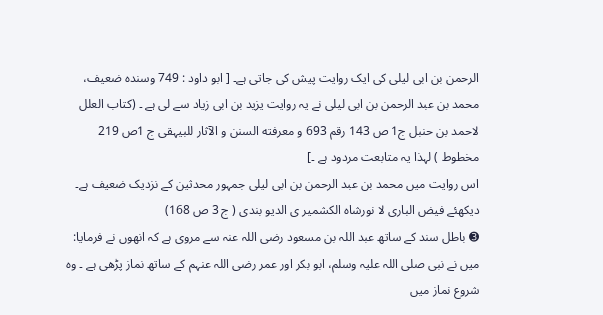الرحمن بن ابی لیلی کی ایک روایت پیش کی جاتی ہے۔ [ ابو داود : 749 وسنده ضعیف، محمد بن عبد الرحمن بن ابی لیلی نے یہ روایت یزید بن ابی زیاد سے لی ہے ۔ (کتاب العلل لاحمد بن حنبل ج1 ص 143 رقم 693 و معرفته السنن و الآثار للبیہقی ج 1ص 219 مخطوط ) لہذا یہ متابعت مردود ہے ۔]
اس روایت میں محمد بن عبد الرحمن بن ابی لیلی جمہور محدثین کے نزدیک ضعیف ہے۔ دیکھئے فیض الباری لا نورشاہ الکشمیر ی الدیو بندی ( ج 3 ص 168)
➌ باطل سند کے ساتھ عبد اللہ بن مسعود رضی اللہ عنہ سے مروی ہے کہ انھوں نے فرمایا: میں نے نبی صلی اللہ علیہ وسلم، ابو بکر اور عمر رضی اللہ عنہم کے ساتھ نماز پڑھی ہے ۔ وہ شروع نماز میں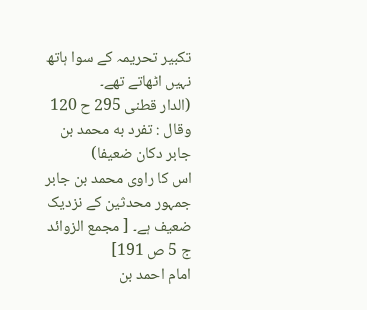تکبیر تحریمہ کے سوا ہاتھ نہیں اٹھاتے تھے۔
(الدار قطنی 295 ح 120 وقال : تفرد به محمد بن جابر دكان ضعیفا)
اس کا راوی محمد بن جابر جمہور محدثین کے نزدیک ضعیف ہے۔ [ مجمع الزوائد ج 5 ص 191]
امام احمد بن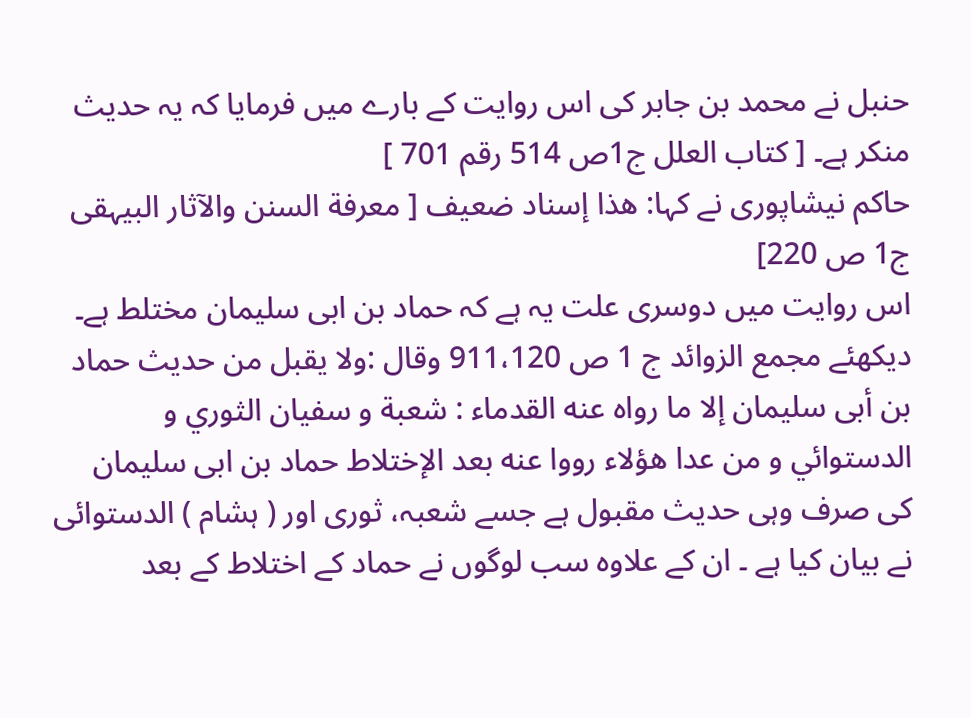حنبل نے محمد بن جابر کی اس روایت کے بارے میں فرمایا کہ یہ حدیث منکر ہے۔ [ کتاب العلل ج1ص 514 رقم 701 ]
حاکم نیشاپوری نے کہا: هذا إسناد ضعيف [ معرفة السنن والآثار البیہقی ج1 ص 220]
اس روایت میں دوسری علت یہ ہے کہ حماد بن ابی سلیمان مختلط ہے۔ دیکھئے مجمع الزوائد ج 1 ص 911،120 وقال :ولا يقبل من حديث حماد بن أبى سليمان إلا ما رواه عنه القدماء : شعبة و سفيان الثوري و الدستوائي و من عدا هؤلاء رووا عنه بعد الإختلاط حماد بن ابی سلیمان کی صرف وہی حدیث مقبول ہے جسے شعبہ، ثوری اور ( ہشام ) الدستوائی نے بیان کیا ہے ۔ ان کے علاوہ سب لوگوں نے حماد کے اختلاط کے بعد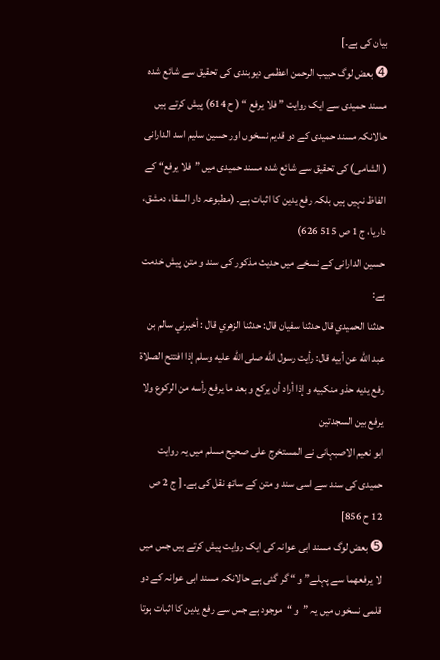بیان کی ہے۔]
➍ بعض لوگ حبیب الرحمن اعظمی دیوبندی کی تحقیق سے شائع شدہ مسند حمیدی سے ایک روایت ” فلا يرفع “ ( ح 614) پیش کرتے ہیں حالانکہ مسند حمیدی کے دو قدیم نسخوں اور حسین سلیم اسد الدارانی ( الشامی) کی تحقیق سے شائع شدہ مسند حمیدی میں ”فلا يرفع“ کے الفاظ نہیں ہیں بلکہ رفع یدین کا اثبات ہے۔ (مطبوعہ دار السقا، دمشق، داریا، ج 1 ص 515 626)
حسین الدارانی کے نسخے میں حدیث مذکور کی سند و متن پیش خدمت ہے:
حدثنا الحميدي قال حدثنا سفيان قال: حدثنا الزهري قال : أخبرني سالم بن عبد الله عن أبيه قال: رأيت رسول الله صلى الله عليه وسلم إذا افتتح الصلاة رفع يديه حذو منكبيه و إذا أراد أن يركع و بعد ما يرفع رأسه من الركوع ولا يرفع بين السجدتين
ابو نعیم الاصبہانی نے المستخرج علی صحیح مسلم میں یہ روایت حمیدی کی سند سے اسی سند و متن کے ساتھ نقل کی ہے۔ [ ج 2 ص 12 ح 856]
➎ بعض لوگ مسند ابی عوانہ کی ایک روایت پیش کرتے ہیں جس میں لا يرفعهما سے پہلے” و “ گر گئی ہے حالانکہ مسند ابی عوانہ کے دو قلمی نسخوں میں یہ ”و “موجود ہے جس سے رفع یدین کا اثبات ہوتا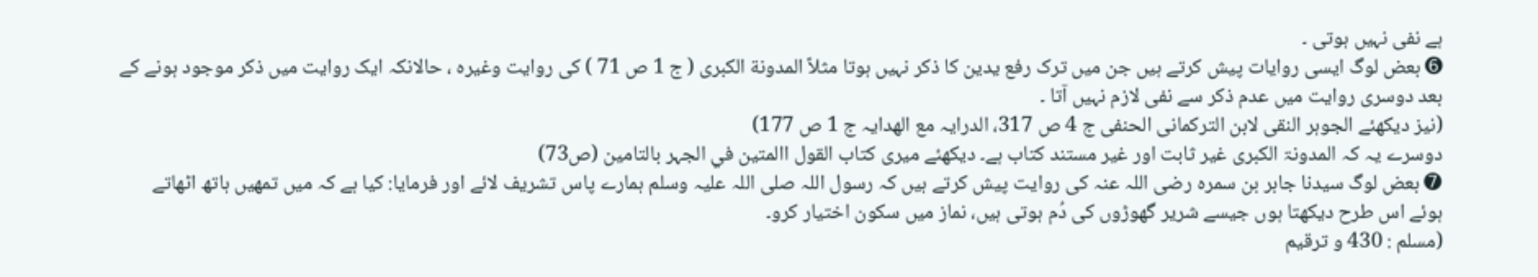ہے نفی نہیں ہوتی ۔
➏ بعض لوگ ایسی روایات پیش کرتے ہیں جن میں ترک رفع یدین کا ذکر نہیں ہوتا مثلاً المدونة الكبری ( ج 1 ص 71 ) کی روایت وغیرہ ، حالانکہ ایک روایت میں ذکر موجود ہونے کے بعد دوسری روایت میں عدم ذکر سے نفی لازم نہیں آتا ۔
(نیز دیکھئے الجوہر النقی لابن الترکمانی الحنفی ج 4 ص 317، الدرایہ مع الهدایہ ج 1 ص 177)
دوسرے یہ کہ المدونۃ الکبری غیر ثابت اور غیر مستند کتاب ہے۔ دیکھئے میری کتاب القول االمتين في الجہر بالتامين (ص73)
➐ بعض لوگ سیدنا جابر بن سمرہ رضی اللہ عنہ کی روایت پیش کرتے ہیں کہ رسول اللہ صلی اللہ علیہ وسلم ہمارے پاس تشریف لائے اور فرمایا: کیا ہے کہ میں تمھیں ہاتھ اٹھاتے ہوئے اس طرح دیکھتا ہوں جیسے شریر گھوڑوں کی دُم ہوتی ہیں، نماز میں سکون اختیار کرو۔
(مسلم : 430 و ترقیم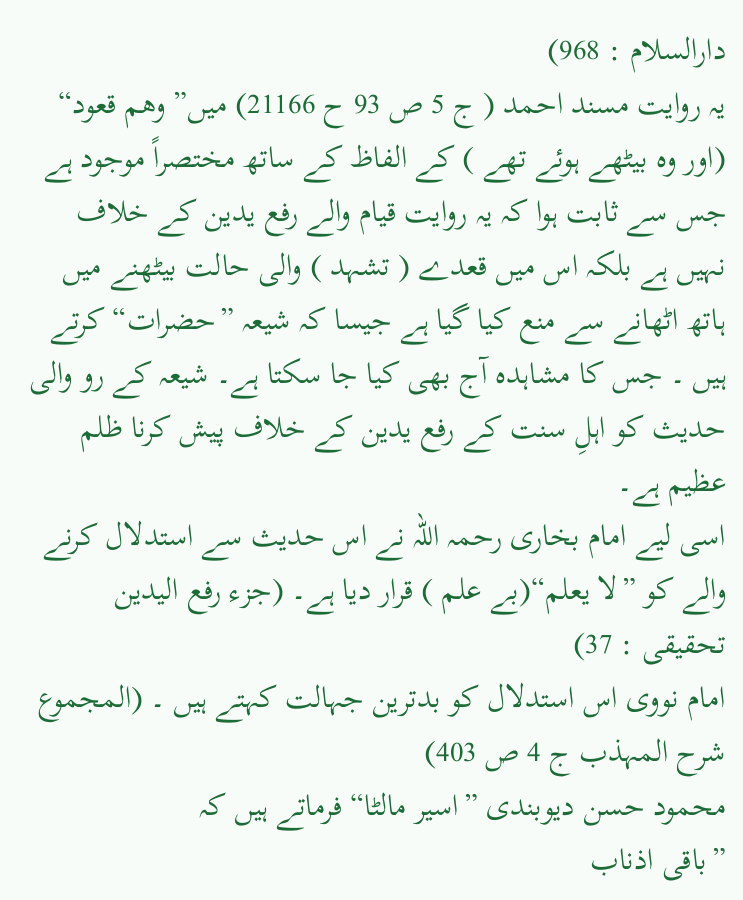دارالسلام : 968)
یہ روایت مسند احمد ( ج 5 ص 93 ح 21166) میں” وهم قعود“ (اور وہ بیٹھے ہوئے تھے ) کے الفاظ کے ساتھ مختصراً موجود ہے جس سے ثابت ہوا کہ یہ روایت قیام والے رفع یدین کے خلاف نہیں ہے بلکہ اس میں قعدے ( تشہد ) والی حالت بیٹھنے میں ہاتھ اٹھانے سے منع کیا گیا ہے جیسا کہ شیعہ ”حضرات“ کرتے ہیں ۔ جس کا مشاہدہ آج بھی کیا جا سکتا ہے۔ شیعہ کے رو والی حدیث کو اہلِ سنت کے رفع یدین کے خلاف پیش کرنا ظلم عظیم ہے۔
اسی لیے امام بخاری رحمہ اللہ نے اس حدیث سے استدلال کرنے والے کو ”لا يعلم“(بے علم ) قرار دیا ہے۔ (جزء رفع الیدین تحقیقی : 37)
امام نووی اس استدلال کو بدترین جہالت کہتے ہیں ۔ (المجموع شرح المہذب ج 4 ص 403)
محمود حسن دیوبندی ”اسیر مالٹا“ فرماتے ہیں کہ
”باقی اذناب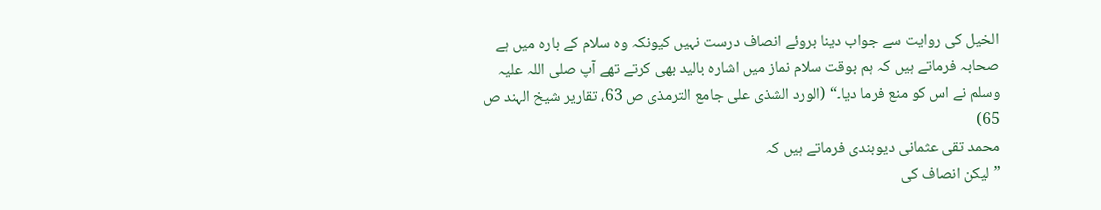الخیل کی روایت سے جواب دینا بروئے انصاف درست نہیں کیونکہ وہ سلام کے بارہ میں ہے صحابہ فرماتے ہیں کہ ہم بوقت سلام نماز میں اشارہ بالید بھی کرتے تھے آپ صلی اللہ علیہ وسلم نے اس کو منع فرما دیا۔“ (الورد الشذى على جامع الترمذی ص 63، تقاریر شیخ الہند ص 65)
محمد تقی عثمانی دیوبندی فرماتے ہیں کہ
”لیکن انصاف کی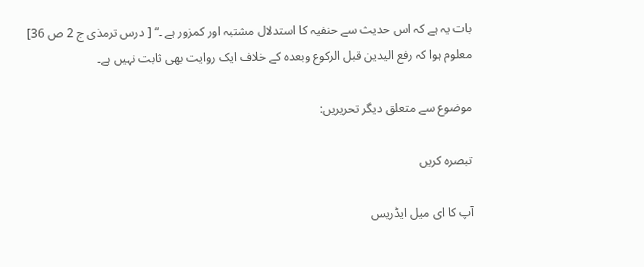بات یہ ہے کہ اس حدیث سے حنفیہ کا استدلال مشتبہ اور کمزور ہے ۔“ [ درس ترمذی ج 2 ص 36]
معلوم ہوا کہ رفع الیدین قبل الرکوع وبعدہ کے خلاف ایک روایت بھی ثابت نہیں ہے۔

موضوع سے متعلق دیگر تحریریں:

تبصرہ کریں

آپ کا ای میل ایڈریس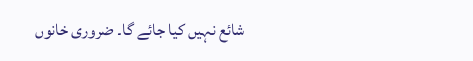شائع نہیں کیا جائے گا۔ ضروری خانوں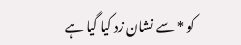کو * سے نشان زد کیا گیا ہے